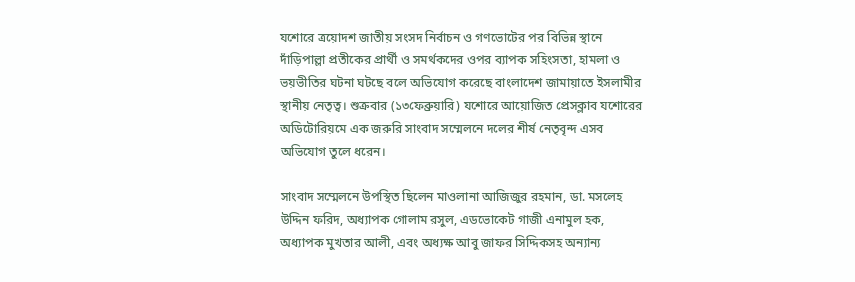যশোরে ত্রয়োদশ জাতীয় সংসদ নির্বাচন ও গণভোটের পর বিভিন্ন স্থানে দাঁড়িপাল্লা প্রতীকের প্রার্থী ও সমর্থকদের ওপর ব্যাপক সহিংসতা, হামলা ও ভয়ভীতির ঘটনা ঘটছে বলে অভিযোগ করেছে বাংলাদেশ জামায়াতে ইসলামীর স্থানীয় নেতৃত্ব। শুক্রবার (১৩ফেব্রুয়ারি) যশোরে আয়োজিত প্রেসক্লাব যশোরের অডিটোরিয়মে এক জরুরি সাংবাদ সম্মেলনে দলের শীর্ষ নেতৃবৃন্দ এসব অভিযোগ তুলে ধরেন।

সাংবাদ সম্মেলনে উপস্থিত ছিলেন মাওলানা আজিজুর রহমান, ডা. মসলেহ উদ্দিন ফরিদ, অধ্যাপক গোলাম রসুল, এডভোকেট গাজী এনামুল হক, অধ্যাপক মুখতার আলী, এবং অধ্যক্ষ আবু জাফর সিদ্দিকসহ অন্যান্য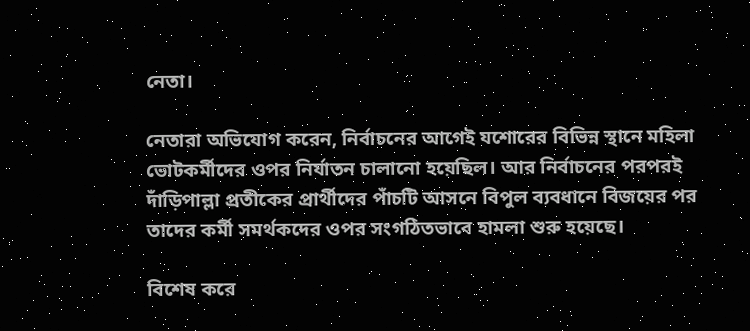নেতা।

নেতারা অভিযোগ করেন, নির্বাচনের আগেই যশোরের বিভিন্ন স্থানে মহিলা ভোটকর্মীদের ওপর নির্যাতন চালানো হয়েছিল। আর নির্বাচনের পরপরই দাঁড়িপাল্লা প্রতীকের প্রার্থীদের পাঁচটি আসনে বিপুল ব্যবধানে বিজয়ের পর তাদের কর্মী সমর্থকদের ওপর সংগঠিতভাবে হামলা শুরু হয়েছে।

বিশেষ করে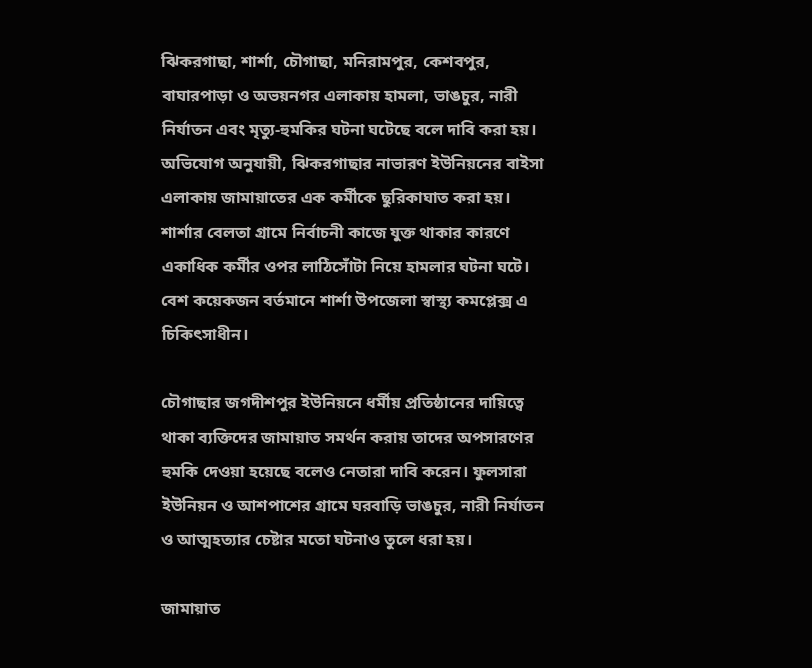ঝিকরগাছা, শার্শা, চৌগাছা, মনিরামপুর, কেশবপুর, বাঘারপাড়া ও অভয়নগর এলাকায় হামলা, ভাঙচুর, নারী নির্যাতন এবং মৃত্যু-হুমকির ঘটনা ঘটেছে বলে দাবি করা হয়। অভিযোগ অনুযায়ী, ঝিকরগাছার নাভারণ ইউনিয়নের বাইসা এলাকায় জামায়াতের এক কর্মীকে ছুরিকাঘাত করা হয়। শার্শার বেলতা গ্রামে নির্বাচনী কাজে যুক্ত থাকার কারণে একাধিক কর্মীর ওপর লাঠিসোঁটা নিয়ে হামলার ঘটনা ঘটে। বেশ কয়েকজন বর্তমানে শার্শা উপজেলা স্বাস্থ্য কমপ্লেক্স এ চিকিৎসাধীন।

চৌগাছার জগদীশপুর ইউনিয়নে ধর্মীয় প্রতিষ্ঠানের দায়িত্বে থাকা ব্যক্তিদের জামায়াত সমর্থন করায় তাদের অপসারণের হুমকি দেওয়া হয়েছে বলেও নেতারা দাবি করেন। ফুলসারা ইউনিয়ন ও আশপাশের গ্রামে ঘরবাড়ি ভাঙচুর, নারী নির্যাতন ও আত্মহত্যার চেষ্টার মতো ঘটনাও তুলে ধরা হয়।

জামায়াত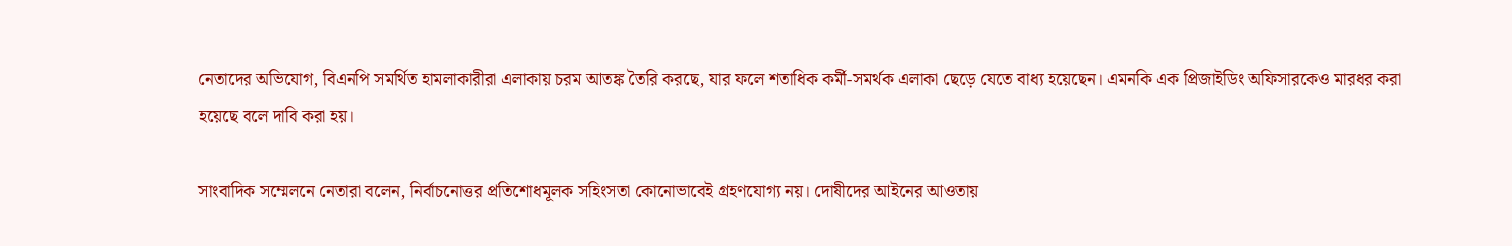নেতাদের অভিযোগ, বিএনপি সমর্থিত হামলাকারীরা এলাকায় চরম আতঙ্ক তৈরি করছে, যার ফলে শতাধিক কর্মী-সমর্থক এলাকা ছেড়ে যেতে বাধ্য হয়েছেন। এমনকি এক প্রিজাইডিং অফিসারকেও মারধর করা হয়েছে বলে দাবি করা হয়।

সাংবাদিক সম্মেলনে নেতারা বলেন, নির্বাচনোত্তর প্রতিশোধমূলক সহিংসতা কোনোভাবেই গ্রহণযোগ্য নয়। দোষীদের আইনের আওতায়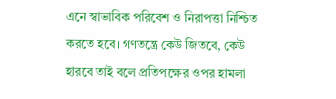এনে স্বাভাবিক পরিবেশ ও নিরাপত্তা নিশ্চিত করতে হবে। গণতন্ত্রে কেউ জিতবে, কেউ হারবে তাই বলে প্রতিপক্ষের ওপর হামলা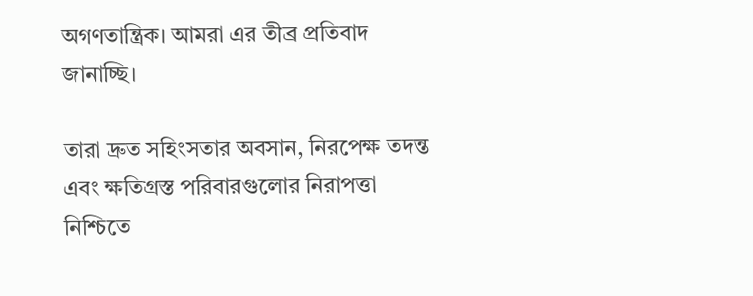অগণতান্ত্রিক। আমরা এর তীব্র প্রতিবাদ জানাচ্ছি।

তারা দ্রুত সহিংসতার অবসান, নিরপেক্ষ তদন্ত এবং ক্ষতিগ্রস্ত পরিবারগুলোর নিরাপত্তা নিশ্চিতে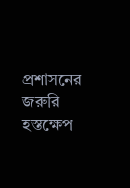প্রশাসনের জরুরি হস্তক্ষেপ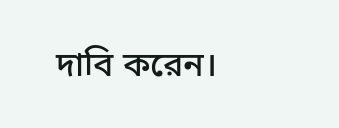দাবি করেন।